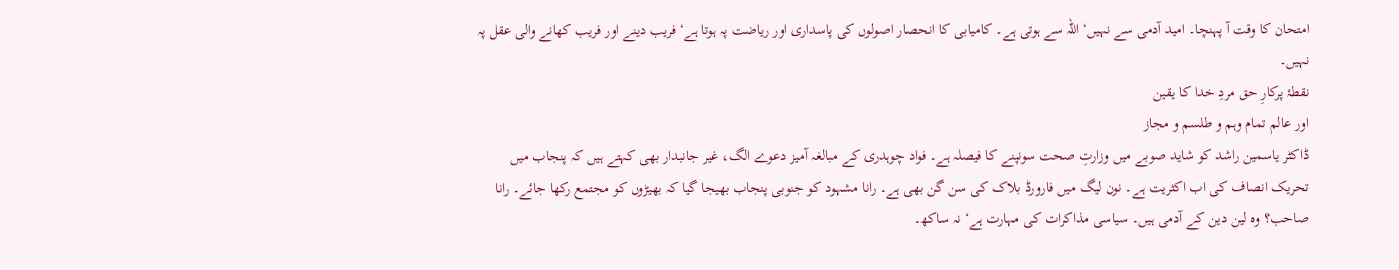امتحان کا وقت آ پہنچا۔ امید آدمی سے نہیں‘ اللہ سے ہوتی ہے۔ کامیابی کا انحصار اصولوں کی پاسداری اور ریاضت پہ ہوتا ہے‘ فریب دینے اور فریب کھانے والی عقل پہ نہیں۔
نقطۂ پرکارِ حق مردِ خدا کا یقین
اور عالم تمام وہم و طلسم و مجاز
ڈاکٹر یاسمین راشد کو شاید صوبے میں وزارتِ صحت سونپنے کا فیصلہ ہے۔ فواد چوہدری کے مبالغہ آمیز دعوے الگ، غیر جانبدار بھی کہتے ہیں کہ پنجاب میں تحریک انصاف کی اب اکثریت ہے۔ نون لیگ میں فارورڈ بلاک کی سن گن بھی ہے۔ رانا مشہود کو جنوبی پنجاب بھیجا گیا کہ بھیڑوں کو مجتمع رکھا جائے۔ رانا صاحب؟ وہ لین دین کے آدمی ہیں۔ سیاسی مذاکرات کی مہارت ہے‘ نہ ساکھ۔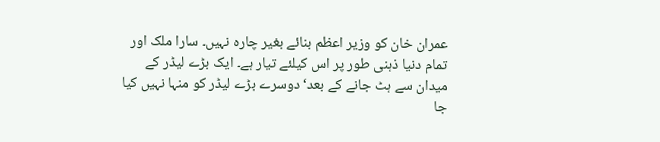عمران خان کو وزیر اعظم بنائے بغیر چارہ نہیں۔ سارا ملک اور تمام دنیا ذہنی طور پر اس کیلئے تیار ہے۔ ایک بڑے لیڈر کے میدان سے ہٹ جانے کے بعد‘ دوسرے بڑے لیڈر کو منہا نہیں کیا جا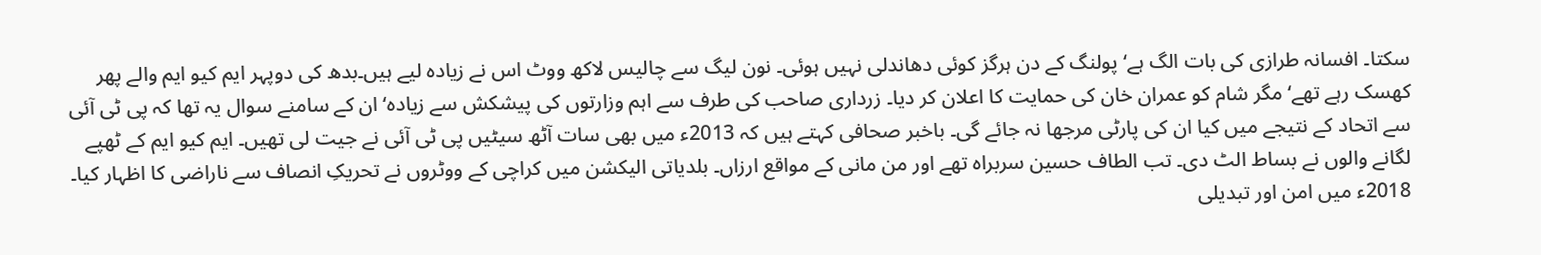سکتا۔ افسانہ طرازی کی بات الگ ہے‘ پولنگ کے دن ہرگز کوئی دھاندلی نہیں ہوئی۔ نون لیگ سے چالیس لاکھ ووٹ اس نے زیادہ لیے ہیں۔بدھ کی دوپہر ایم کیو ایم والے پھر کھسک رہے تھے‘ مگر شام کو عمران خان کی حمایت کا اعلان کر دیا۔ زرداری صاحب کی طرف سے اہم وزارتوں کی پیشکش سے زیادہ‘ ان کے سامنے سوال یہ تھا کہ پی ٹی آئی سے اتحاد کے نتیجے میں کیا ان کی پارٹی مرجھا نہ جائے گی۔ باخبر صحافی کہتے ہیں کہ 2013ء میں بھی سات آٹھ سیٹیں پی ٹی آئی نے جیت لی تھیں۔ ایم کیو ایم کے ٹھپے لگانے والوں نے بساط الٹ دی۔ تب الطاف حسین سربراہ تھے اور من مانی کے مواقع ارزاں۔ بلدیاتی الیکشن میں کراچی کے ووٹروں نے تحریکِ انصاف سے ناراضی کا اظہار کیا۔ 2018ء میں امن اور تبدیلی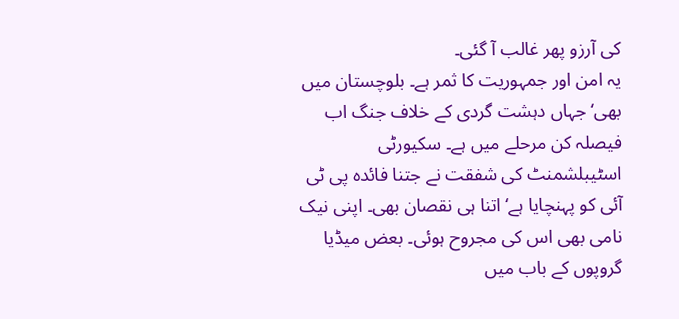کی آرزو پھر غالب آ گئی۔
یہ امن اور جمہوریت کا ثمر ہے۔ بلوچستان میں بھی‘ جہاں دہشت گردی کے خلاف جنگ اب فیصلہ کن مرحلے میں ہے۔ سکیورٹی اسٹیبلشمنٹ کی شفقت نے جتنا فائدہ پی ٹی آئی کو پہنچایا ہے‘ اتنا ہی نقصان بھی۔ اپنی نیک نامی بھی اس کی مجروح ہوئی۔ بعض میڈیا گروپوں کے باب میں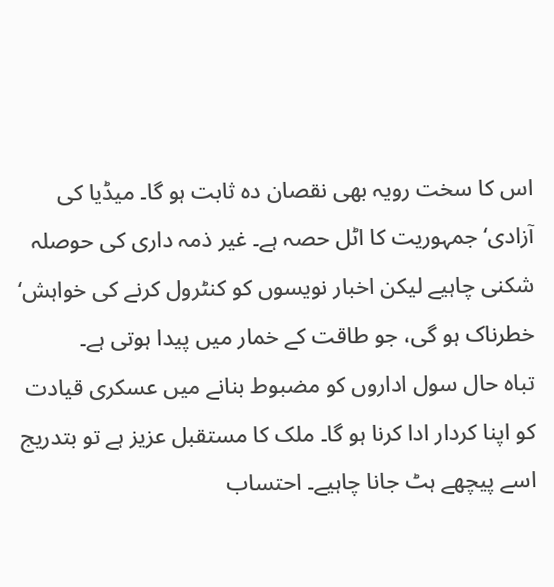اس کا سخت رویہ بھی نقصان دہ ثابت ہو گا۔ میڈیا کی آزادی‘ جمہوریت کا اٹل حصہ ہے۔ غیر ذمہ داری کی حوصلہ شکنی چاہیے لیکن اخبار نویسوں کو کنٹرول کرنے کی خواہش‘ خطرناک ہو گی، جو طاقت کے خمار میں پیدا ہوتی ہے۔
تباہ حال سول اداروں کو مضبوط بنانے میں عسکری قیادت کو اپنا کردار ادا کرنا ہو گا۔ ملک کا مستقبل عزیز ہے تو بتدریج اسے پیچھے ہٹ جانا چاہیے۔ احتساب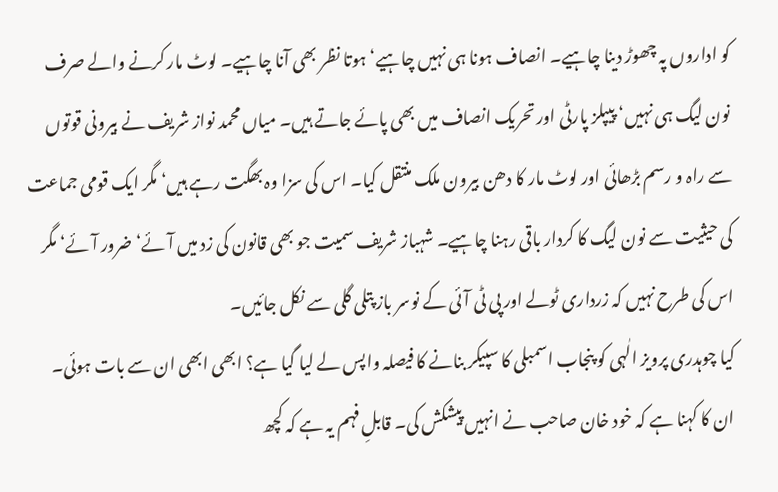کو اداروں پہ چھوڑ دینا چاہیے۔ انصاف ہونا ہی نہیں چاہیے‘ ہوتا نظر بھی آنا چاہیے۔ لوٹ مار کرنے والے صرف نون لیگ ہی نہیں‘ پیپلز پارٹی اور تحریک انصاف میں بھی پائے جاتے ہیں۔ میاں محمد نواز شریف نے بیرونی قوتوں سے راہ و رسم بڑھائی اور لوٹ مار کا دھن بیرون ملک منتقل کیا۔ اس کی سزا وہ بھگت رہے ہیں‘ مگر ایک قومی جماعت کی حیثیت سے نون لیگ کا کردار باقی رہنا چاہیے۔ شہباز شریف سمیت جو بھی قانون کی زد میں آئے‘ ضرور آئے‘ مگر اس کی طرح نہیں کہ زرداری ٹولے اور پی ٹی آئی کے نوسر باز پتلی گلی سے نکل جائیں۔
کیا چوہدری پرویز الٰہی کو پنجاب اسمبلی کا سپیکر بنانے کا فیصلہ واپس لے لیا گیا ہے؟ ابھی ابھی ان سے بات ہوئی۔ ان کا کہنا ہے کہ خود خان صاحب نے انہیں پیشکش کی۔ قابلِ فہم یہ ہے کہ کچھ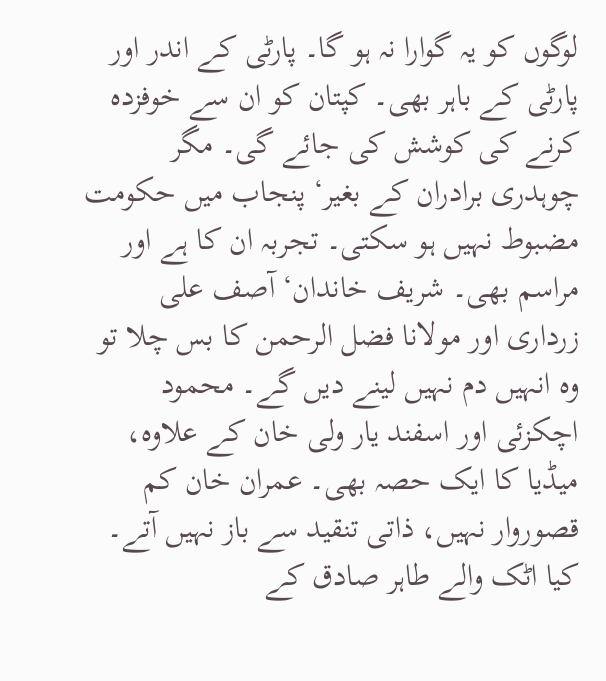لوگوں کو یہ گوارا نہ ہو گا۔ پارٹی کے اندر اور پارٹی کے باہر بھی۔ کپتان کو ان سے خوفزدہ کرنے کی کوشش کی جائے گی۔ مگر چوہدری برادران کے بغیر‘ پنجاب میں حکومت مضبوط نہیں ہو سکتی۔ تجربہ ان کا ہے اور مراسم بھی۔ شریف خاندان‘ آصف علی زرداری اور مولانا فضل الرحمن کا بس چلا تو وہ انہیں دم نہیں لینے دیں گے۔ محمود اچکزئی اور اسفند یار ولی خان کے علاوہ، میڈیا کا ایک حصہ بھی۔ عمران خان کم قصوروار نہیں، ذاتی تنقید سے باز نہیں آتے۔
کیا اٹک والے طاہر صادق کے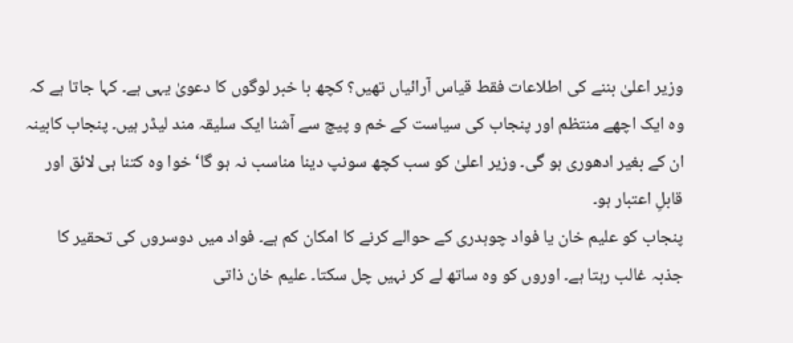وزیر اعلیٰ بننے کی اطلاعات فقط قیاس آرائیاں تھیں؟ کچھ با خبر لوگوں کا دعویٰ یہی ہے۔ کہا جاتا ہے کہ وہ ایک اچھے منتظم اور پنجاب کی سیاست کے خم و پیچ سے آشنا ایک سلیقہ مند لیڈر ہیں۔ پنجاب کابینہ ان کے بغیر ادھوری ہو گی۔ وزیر اعلیٰ کو سب کچھ سونپ دینا مناسب نہ ہو گا‘ خوا وہ کتنا ہی لائق اور قابلِ اعتبار ہو۔
پنجاب کو علیم خان یا فواد چوہدری کے حوالے کرنے کا امکان کم ہے۔ فواد میں دوسروں کی تحقیر کا جذبہ غالب رہتا ہے۔ اوروں کو وہ ساتھ لے کر نہیں چل سکتا۔ علیم خان ذاتی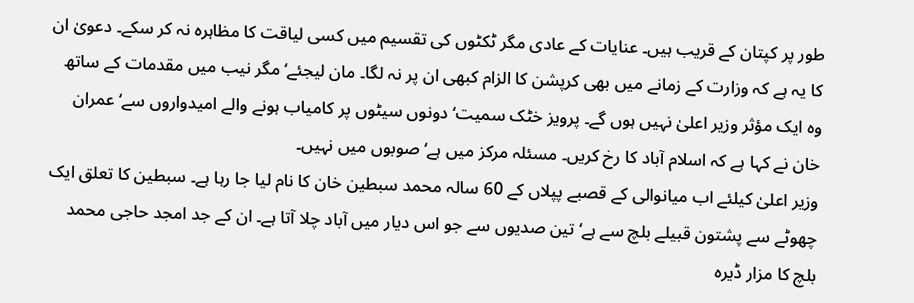طور پر کپتان کے قریب ہیں۔ عنایات کے عادی مگر ٹکٹوں کی تقسیم میں کسی لیاقت کا مظاہرہ نہ کر سکے۔ دعویٰ ان کا یہ ہے کہ وزارت کے زمانے میں بھی کرپشن کا الزام کبھی ان پر نہ لگا۔ مان لیجئے‘ مگر نیب میں مقدمات کے ساتھ وہ ایک مؤثر وزیر اعلیٰ نہیں ہوں گے۔ پرویز خٹک سمیت‘ دونوں سیٹوں پر کامیاب ہونے والے امیدواروں سے‘ عمران خان نے کہا ہے کہ اسلام آباد کا رخ کریں۔ مسئلہ مرکز میں ہے‘ صوبوں میں نہیں۔
وزیر اعلیٰ کیلئے اب میانوالی کے قصبے پپلاں کے 60 سالہ محمد سبطین خان کا نام لیا جا رہا ہے۔ سبطین کا تعلق ایک چھوٹے سے پشتون قبیلے بلچ سے ہے‘ تین صدیوں سے جو اس دیار میں آباد چلا آتا ہے۔ ان کے جد امجد حاجی محمد بلچ کا مزار ڈیرہ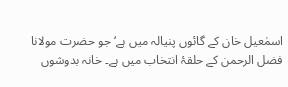اسمٰعیل خان کے گائوں پنیالہ میں ہے‘ جو حضرت مولانا فضل الرحمن کے حلقۂ انتخاب میں ہے۔ خانہ بدوشوں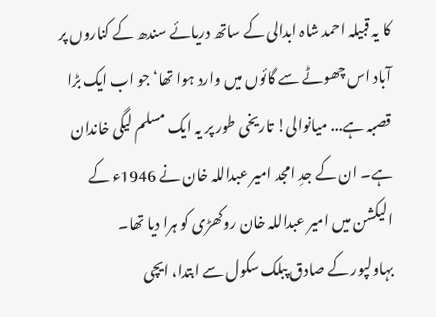کا یہ قبیلہ احمد شاہ ابدالی کے ساتھ دریائے سندھ کے کناروں پر آباد اس چھوٹے سے گائوں میں وارد ہوا تھا‘ جو اب ایک بڑا قصبہ ہے... میانوالی! تاریخی طور پر یہ ایک مسلم لیگی خاندان ہے۔ ان کے جدِ امجد امیر عبداللہ خان نے 1946ء کے الیکشن میں امیر عبداللہ خان روکھڑی کو ہرا دیا تھا۔
بہاولپور کے صادق پبلک سکول سے ابتدا، ایچی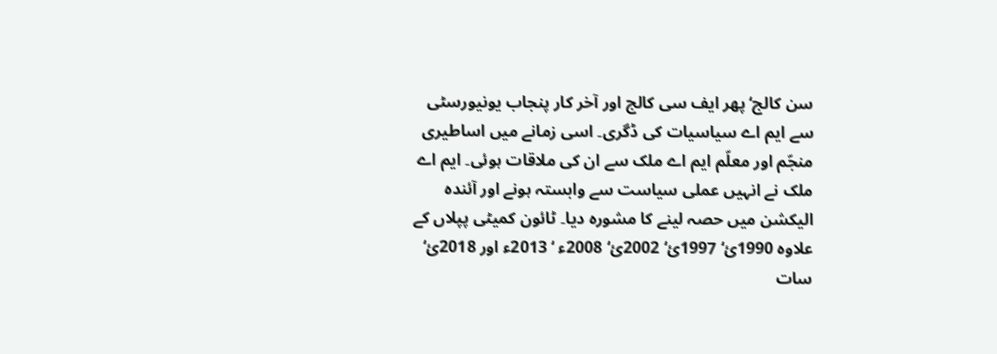سن کالج‘ پھر ایف سی کالج اور آخر کار پنجاب یونیورسٹی سے ایم اے سیاسیات کی ڈگری۔ اسی زمانے میں اساطیری منجّم اور معلّم ایم اے ملک سے ان کی ملاقات ہوئی۔ ایم اے ملک نے انہیں عملی سیاست سے وابستہ ہونے اور آئندہ الیکشن میں حصہ لینے کا مشورہ دیا۔ ٹائون کمیٹی پپلاں کے علاوہ 1990ئ‘ 1997ئ‘ 2002ئ‘ 2008ء ‘ 2013ء اور 2018ئ‘ سات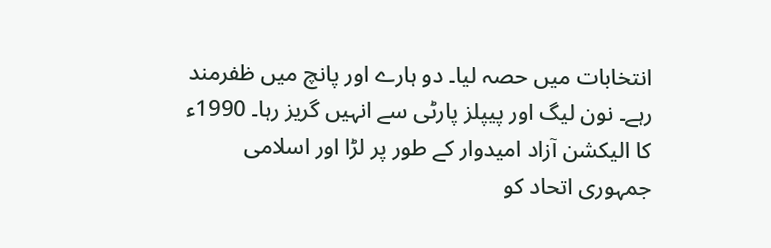انتخابات میں حصہ لیا۔ دو ہارے اور پانچ میں ظفرمند رہے۔ نون لیگ اور پیپلز پارٹی سے انہیں گریز رہا۔ 1990ء کا الیکشن آزاد امیدوار کے طور پر لڑا اور اسلامی جمہوری اتحاد کو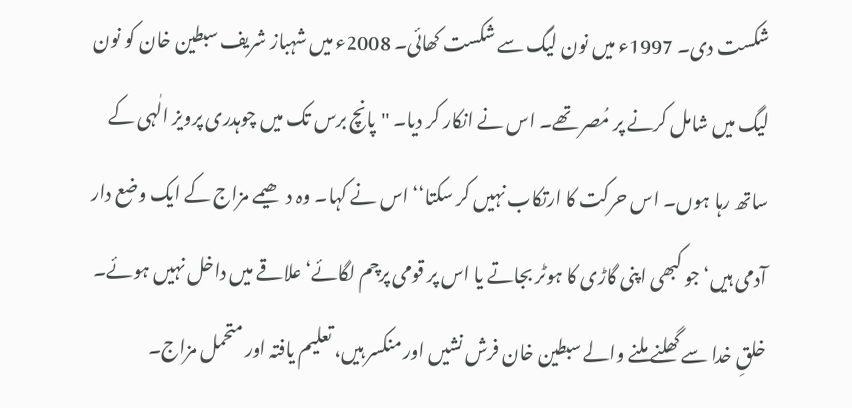شکست دی۔ 1997ء میں نون لیگ سے شکست کھائی۔ 2008ء میں شہباز شریف سبطین خان کو نون لیگ میں شامل کرنے پر مُصر تھے۔ اس نے انکار کر دیا۔ ''پانچ برس تک میں چوہدری پرویز الٰہی کے ساتھ رہا ہوں۔ اس حرکت کا ارتکاب نہیں کر سکتا‘‘ اس نے کہا۔ وہ دھیمے مزاج کے ایک وضع دار آدمی ہیں‘ جو کبھی اپنی گاڑی کا ہوٹر بجاتے یا اس پر قومی پرچم لگائے‘ علاقے میں داخل نہیں ہوئے۔ خلقِ خدا سے گھلنے ملنے والے سبطین خان فرش نشیں اور منکسر ہیں، تعلیم یافتہ اور متحمل مزاج۔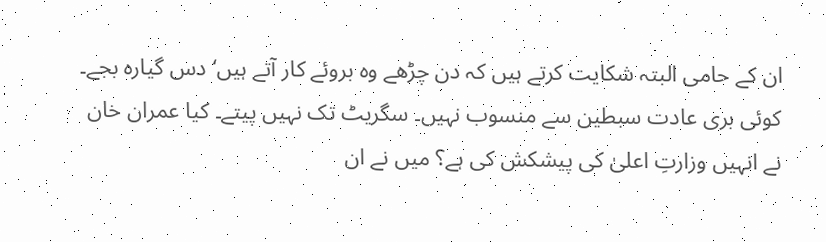ان کے حامی البتہ شکایت کرتے ہیں کہ دن چڑھے وہ بروئے کار آتے ہیں‘ دس گیارہ بجے۔ کوئی بری عادت سبطین سے منسوب نہیں۔ سگریٹ تک نہیں پیتے۔ کیا عمران خان نے انہیں وزارتِ اعلیٰ کی پیشکش کی ہے؟ میں نے ان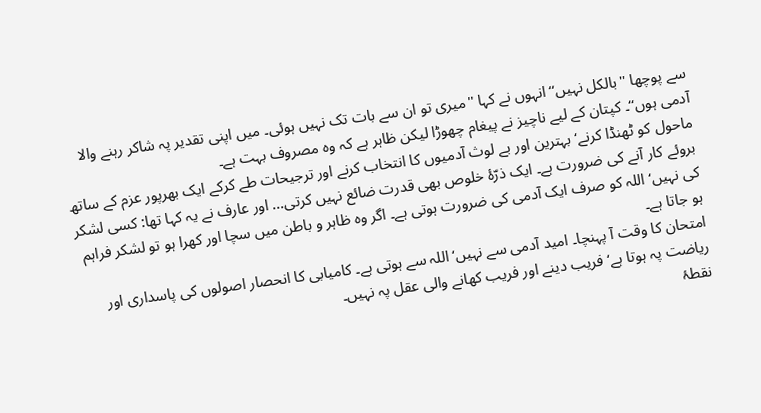سے پوچھا ''بالکل نہیں‘‘ انہوں نے کہا ''میری تو ان سے بات تک نہیں ہوئی۔ میں اپنی تقدیر پہ شاکر رہنے والا آدمی ہوں‘‘۔ کپتان کے لیے ناچیز نے پیغام چھوڑا لیکن ظاہر ہے کہ وہ مصروف بہت ہے۔
ماحول کو ٹھنڈا کرنے‘ بہترین اور بے لوث آدمیوں کا انتخاب کرنے اور ترجیحات طے کرکے ایک بھرپور عزم کے ساتھ بروئے کار آنے کی ضرورت ہے۔ ایک ذرّۂ خلوص بھی قدرت ضائع نہیں کرتی... اور عارف نے یہ کہا تھا: کسی لشکر کی نہیں‘ اللہ کو صرف ایک آدمی کی ضرورت ہوتی ہے۔ اگر وہ ظاہر و باطن میں سچا اور کھرا ہو تو لشکر فراہم ہو جاتا ہے۔
امتحان کا وقت آ پہنچا۔ امید آدمی سے نہیں‘ اللہ سے ہوتی ہے۔ کامیابی کا انحصار اصولوں کی پاسداری اور ریاضت پہ ہوتا ہے‘ فریب دینے اور فریب کھانے والی عقل پہ نہیں۔
نقطۂ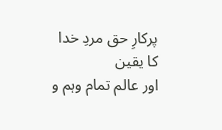پرکارِ حق مردِ خدا کا یقین
اور عالم تمام وہم و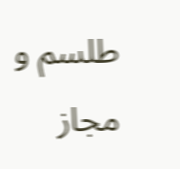طلسم و مجاز